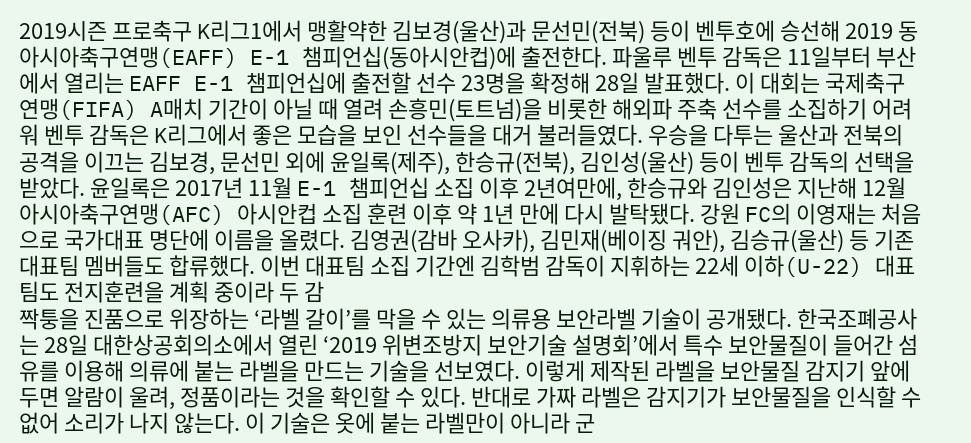2019시즌 프로축구 K리그1에서 맹활약한 김보경(울산)과 문선민(전북) 등이 벤투호에 승선해 2019 동아시아축구연맹(EAFF) E-1 챔피언십(동아시안컵)에 출전한다. 파울루 벤투 감독은 11일부터 부산에서 열리는 EAFF E-1 챔피언십에 출전할 선수 23명을 확정해 28일 발표했다. 이 대회는 국제축구연맹(FIFA) A매치 기간이 아닐 때 열려 손흥민(토트넘)을 비롯한 해외파 주축 선수를 소집하기 어려워 벤투 감독은 K리그에서 좋은 모습을 보인 선수들을 대거 불러들였다. 우승을 다투는 울산과 전북의 공격을 이끄는 김보경, 문선민 외에 윤일록(제주), 한승규(전북), 김인성(울산) 등이 벤투 감독의 선택을 받았다. 윤일록은 2017년 11월 E-1 챔피언십 소집 이후 2년여만에, 한승규와 김인성은 지난해 12월 아시아축구연맹(AFC) 아시안컵 소집 훈련 이후 약 1년 만에 다시 발탁됐다. 강원 FC의 이영재는 처음으로 국가대표 명단에 이름을 올렸다. 김영권(감바 오사카), 김민재(베이징 궈안), 김승규(울산) 등 기존 대표팀 멤버들도 합류했다. 이번 대표팀 소집 기간엔 김학범 감독이 지휘하는 22세 이하(U-22) 대표팀도 전지훈련을 계획 중이라 두 감
짝퉁을 진품으로 위장하는 ‘라벨 갈이’를 막을 수 있는 의류용 보안라벨 기술이 공개됐다. 한국조폐공사는 28일 대한상공회의소에서 열린 ‘2019 위변조방지 보안기술 설명회’에서 특수 보안물질이 들어간 섬유를 이용해 의류에 붙는 라벨을 만드는 기술을 선보였다. 이렇게 제작된 라벨을 보안물질 감지기 앞에 두면 알람이 울려, 정품이라는 것을 확인할 수 있다. 반대로 가짜 라벨은 감지기가 보안물질을 인식할 수 없어 소리가 나지 않는다. 이 기술은 옷에 붙는 라벨만이 아니라 군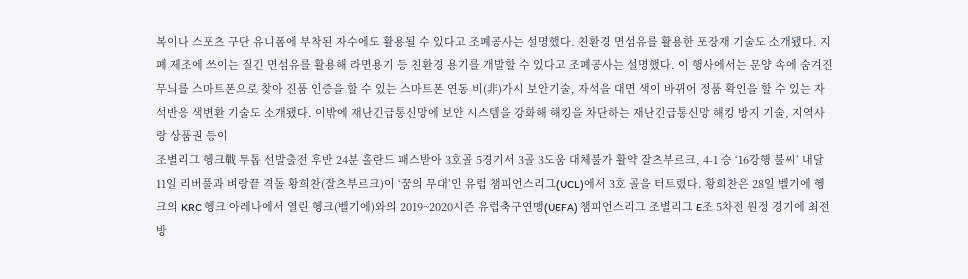복이나 스포츠 구단 유니폼에 부착된 자수에도 활용될 수 있다고 조폐공사는 설명했다. 친환경 면섬유를 활용한 포장재 기술도 소개됐다. 지폐 제조에 쓰이는 질긴 면섬유를 활용해 라면용기 등 친환경 용기를 개발할 수 있다고 조폐공사는 설명했다. 이 행사에서는 문양 속에 숨겨진 무늬를 스마트폰으로 찾아 진품 인증을 할 수 있는 스마트폰 연동 비(非)가시 보안기술, 자석을 대면 색이 바뀌어 정품 확인을 할 수 있는 자석반응 색변환 기술도 소개됐다. 이밖에 재난긴급통신망에 보안 시스템을 강화해 해킹을 차단하는 재난긴급통신망 해킹 방지 기술, 지역사랑 상품권 등이
조별리그 헹크戰 투톱 선발출전 후반 24분 홀란드 패스받아 3호골 5경기서 3골 3도움 대체불가 활약 잘츠부르크, 4-1 승 ‘16강행 불씨’ 내달 11일 리버풀과 벼랑끝 격돌 황희찬(잘츠부르크)이 ‘꿈의 무대’인 유럽 챔피언스리그(UCL)에서 3호 골을 터트렸다. 황희찬은 28일 벨기에 헹크의 KRC 헹크 아레나에서 열린 헹크(벨기에)와의 2019~2020시즌 유럽축구연맹(UEFA) 챔피언스리그 조별리그 E조 5차전 원정 경기에 최전방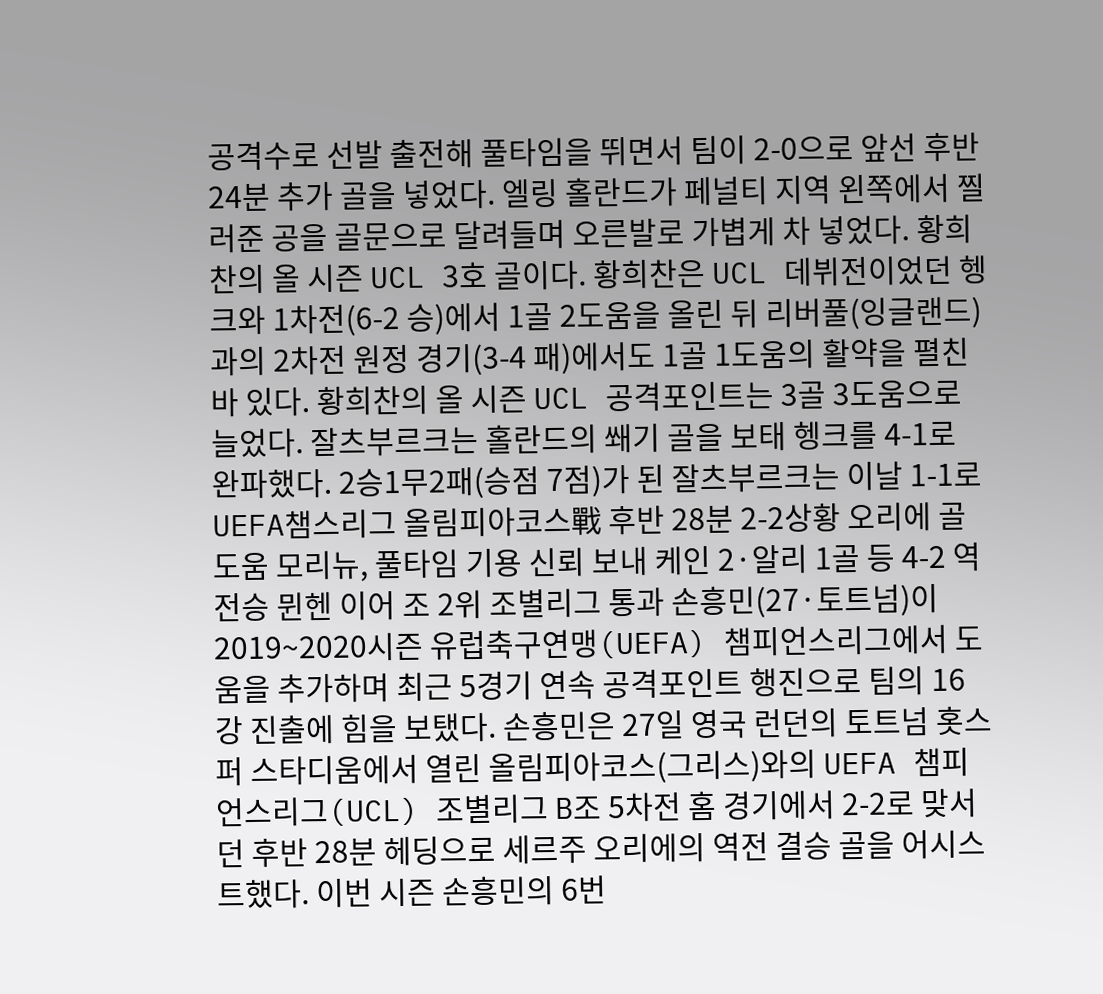공격수로 선발 출전해 풀타임을 뛰면서 팀이 2-0으로 앞선 후반 24분 추가 골을 넣었다. 엘링 홀란드가 페널티 지역 왼쪽에서 찔러준 공을 골문으로 달려들며 오른발로 가볍게 차 넣었다. 황희찬의 올 시즌 UCL 3호 골이다. 황희찬은 UCL 데뷔전이었던 헹크와 1차전(6-2 승)에서 1골 2도움을 올린 뒤 리버풀(잉글랜드)과의 2차전 원정 경기(3-4 패)에서도 1골 1도움의 활약을 펼친 바 있다. 황희찬의 올 시즌 UCL 공격포인트는 3골 3도움으로 늘었다. 잘츠부르크는 홀란드의 쐐기 골을 보태 헹크를 4-1로 완파했다. 2승1무2패(승점 7점)가 된 잘츠부르크는 이날 1-1로
UEFA챔스리그 올림피아코스戰 후반 28분 2-2상황 오리에 골 도움 모리뉴, 풀타임 기용 신뢰 보내 케인 2·알리 1골 등 4-2 역전승 뮌헨 이어 조 2위 조별리그 통과 손흥민(27·토트넘)이 2019~2020시즌 유럽축구연맹(UEFA) 챔피언스리그에서 도움을 추가하며 최근 5경기 연속 공격포인트 행진으로 팀의 16강 진출에 힘을 보탰다. 손흥민은 27일 영국 런던의 토트넘 홋스퍼 스타디움에서 열린 올림피아코스(그리스)와의 UEFA 챔피언스리그(UCL) 조별리그 B조 5차전 홈 경기에서 2-2로 맞서던 후반 28분 헤딩으로 세르주 오리에의 역전 결승 골을 어시스트했다. 이번 시즌 손흥민의 6번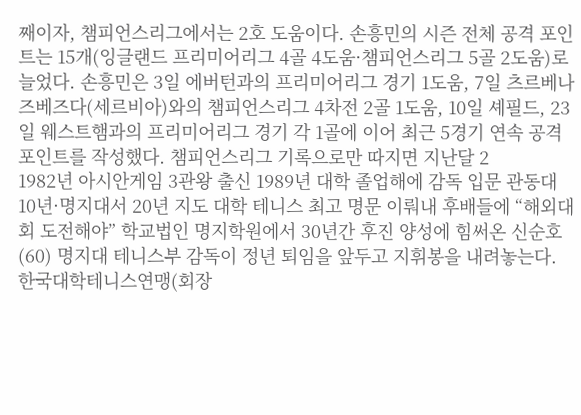째이자, 챔피언스리그에서는 2호 도움이다. 손흥민의 시즌 전체 공격 포인트는 15개(잉글랜드 프리미어리그 4골 4도움·챔피언스리그 5골 2도움)로 늘었다. 손흥민은 3일 에버턴과의 프리미어리그 경기 1도움, 7일 츠르베나 즈베즈다(세르비아)와의 챔피언스리그 4차전 2골 1도움, 10일 셰필드, 23일 웨스트햄과의 프리미어리그 경기 각 1골에 이어 최근 5경기 연속 공격 포인트를 작성했다. 챔피언스리그 기록으로만 따지면 지난달 2
1982년 아시안게임 3관왕 출신 1989년 대학 졸업해에 감독 입문 관동대 10년·명지대서 20년 지도 대학 테니스 최고 명문 이뤄내 후배들에 “해외대회 도전해야” 학교법인 명지학원에서 30년간 후진 양성에 힘써온 신순호(60) 명지대 테니스부 감독이 정년 퇴임을 앞두고 지휘봉을 내려놓는다. 한국대학테니스연맹(회장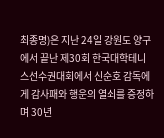최종명)은 지난 24일 강원도 양구에서 끝난 제30회 한국대학테니스선수권대회에서 신순호 감독에게 감사패와 행운의 열쇠를 증정하며 30년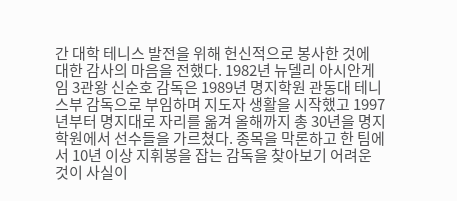간 대학 테니스 발전을 위해 헌신적으로 봉사한 것에 대한 감사의 마음을 전했다. 1982년 뉴델리 아시안게임 3관왕 신순호 감독은 1989년 명지학원 관동대 테니스부 감독으로 부임하며 지도자 생활을 시작했고 1997년부터 명지대로 자리를 옮겨 올해까지 총 30년을 명지학원에서 선수들을 가르쳤다. 종목을 막론하고 한 팀에서 10년 이상 지휘봉을 잡는 감독을 찾아보기 어려운 것이 사실이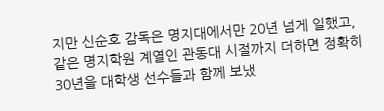지만 신순호 감독은 명지대에서만 20년 넘게 일했고, 같은 명지학원 계열인 관동대 시절까지 더하면 정확히 30년을 대학생 선수들과 함께 보냈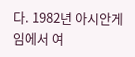다. 1982년 아시안게임에서 여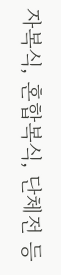자복식, 혼합복식, 단체전 등